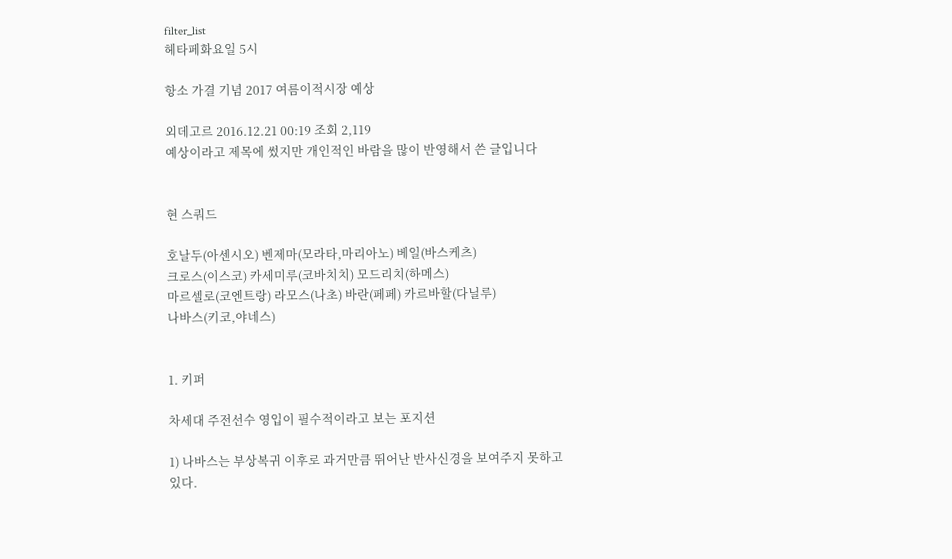filter_list
헤타페화요일 5시

항소 가결 기념 2017 여름이적시장 예상

외데고르 2016.12.21 00:19 조회 2,119
예상이라고 제목에 썼지만 개인적인 바람을 많이 반영해서 쓴 글입니다


현 스쿼드

호날두(아센시오) 벤제마(모라타,마리아노) 베일(바스케츠)
크로스(이스코) 카세미루(코바치치) 모드리치(하메스)
마르셀로(코엔트랑) 라모스(나초) 바란(페페) 카르바할(다닐루)
나바스(키코,야네스)


1. 키퍼

차세대 주전선수 영입이 필수적이라고 보는 포지션

1) 나바스는 부상복귀 이후로 과거만큼 뛰어난 반사신경을 보여주지 못하고 있다.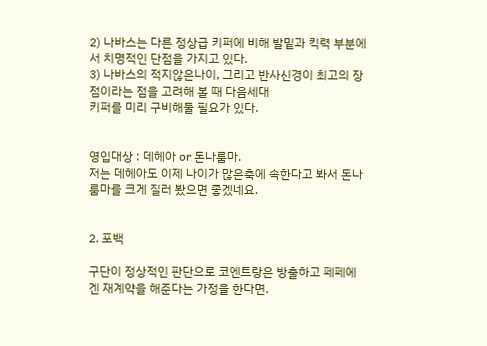2) 나바스는 다른 정상급 키퍼에 비해 발밑과 킥력 부분에서 치명적인 단점을 가지고 있다.
3) 나바스의 적지않은나이, 그리고 반사신경이 최고의 장점이라는 점을 고려해 볼 때 다음세대
키퍼를 미리 구비해둘 필요가 있다.


영입대상 : 데헤아 or 돈나룸마.
저는 데헤아도 이제 나이가 많은축에 속한다고 봐서 돈나룸마를 크게 질러 봤으면 좋겠네요.


2. 포백

구단이 정상적인 판단으로 코엔트랑은 방출하고 페페에겐 재계약을 해준다는 가정을 한다면.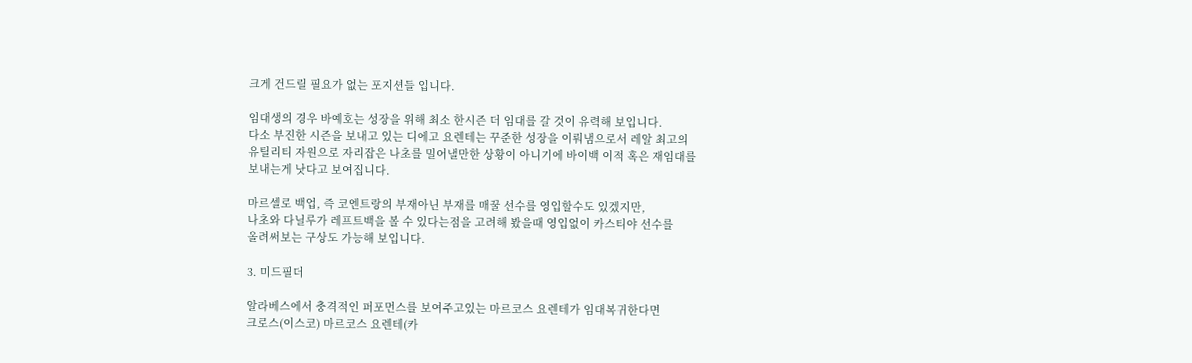크게 건드릴 필요가 없는 포지션들 입니다.

임대생의 경우 바예호는 성장을 위해 최소 한시즌 더 임대를 갈 것이 유력해 보입니다.
다소 부진한 시즌을 보내고 있는 디에고 요렌테는 꾸준한 성장을 이뤄냄으로서 레알 최고의
유틸리티 자원으로 자리잡은 나초를 밀어낼만한 상황이 아니기에 바이백 이적 혹은 재임대를
보내는게 낫다고 보여집니다.

마르셀로 백업, 즉 코엔트랑의 부재아닌 부재를 매꿀 선수를 영입할수도 있겠지만,
나초와 다닐루가 레프트백을 볼 수 있다는점을 고려해 봤을때 영입없이 카스티야 선수를
올려써보는 구상도 가능해 보입니다.

3. 미드필더

알라베스에서 충격적인 퍼포먼스를 보여주고있는 마르코스 요렌테가 임대복귀한다면
크로스(이스코) 마르코스 요렌테(카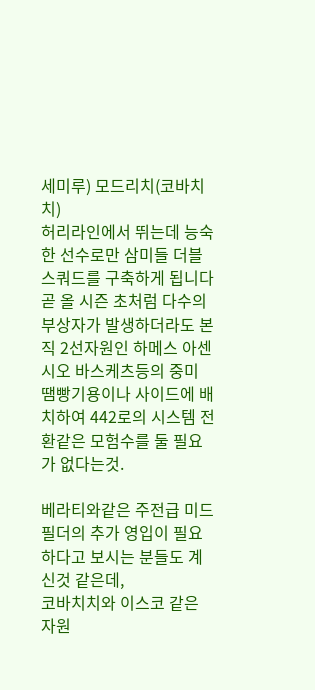세미루) 모드리치(코바치치)
허리라인에서 뛰는데 능숙한 선수로만 삼미들 더블스쿼드를 구축하게 됩니다
곧 올 시즌 초처럼 다수의 부상자가 발생하더라도 본직 2선자원인 하메스 아센시오 바스케츠등의 중미 땜빵기용이나 사이드에 배치하여 442로의 시스템 전환같은 모험수를 둘 필요가 없다는것.

베라티와같은 주전급 미드필더의 추가 영입이 필요하다고 보시는 분들도 계신것 같은데,
코바치치와 이스코 같은 자원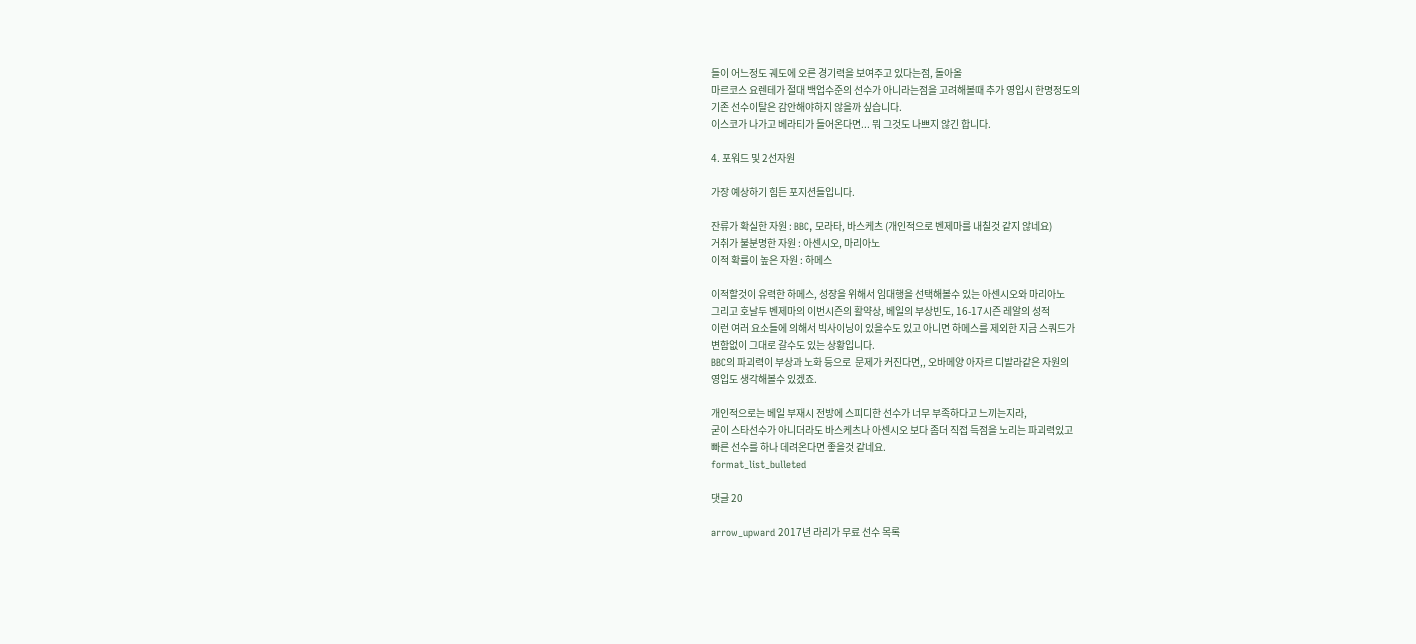들이 어느정도 궤도에 오른 경기력을 보여주고 있다는점, 돌아올
마르코스 요렌테가 절대 백업수준의 선수가 아니라는점을 고려해볼때 추가 영입시 한명정도의
기존 선수이탈은 감안해야하지 않을까 싶습니다.
이스코가 나가고 베라티가 들어온다면... 뭐 그것도 나쁘지 않긴 합니다.

4. 포워드 및 2선자원

가장 예상하기 힘든 포지션들입니다.

잔류가 확실한 자원 : BBC, 모라타, 바스케츠 (개인적으로 벤제마를 내칠것 같지 않네요)
거취가 불분명한 자원 : 아센시오, 마리아노
이적 확률이 높은 자원 : 하메스

이적할것이 유력한 하메스, 성장을 위해서 임대행을 선택해볼수 있는 아센시오와 마리아노
그리고 호날두 벤제마의 이번시즌의 활약상, 베일의 부상빈도, 16-17시즌 레알의 성적
이런 여러 요소들에 의해서 빅사이닝이 있을수도 있고 아니면 하메스를 제외한 지금 스쿼드가
변함없이 그대로 갈수도 있는 상황입니다.
BBC의 파괴력이 부상과 노화 등으로  문제가 커진다면,, 오바메양 아자르 디발라같은 자원의
영입도 생각해볼수 있겠죠.

개인적으로는 베일 부재시 전방에 스피디한 선수가 너무 부족하다고 느끼는지라,
굳이 스타선수가 아니더라도 바스케츠나 아센시오 보다 좀더 직접 득점을 노리는 파괴력있고
빠른 선수를 하나 데려온다면 좋을것 같네요.
format_list_bulleted

댓글 20

arrow_upward 2017년 라리가 무료 선수 목록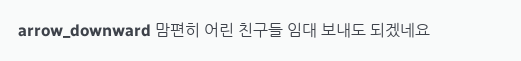arrow_downward 맘편히 어린 친구들 임대 보내도 되겠네요